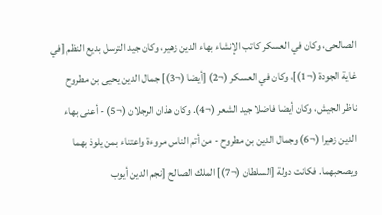الصالحى، وكان في العسكر كاتب الإنشاء بهاء الدين زهير، وكان جيد الترسل بديع النظم [في غاية الجودة (¬1)]، وكان في العسكر (¬2) [أيضا (¬3)] جمال الدين يحيى بن مطروح ناظر الجيش، وكان أيضا فاضلا جيد الشعر (¬4). وكان هذان الرجلان (¬5) - أعنى بهاء الدين زهيرا (¬6) وجمال الدين بن مطروح - من أتم الناس مروءة واعتناء بمن يلوذ بهما ويصحبهما. فكانت دولة [السلطان (¬7)] الملك الصالح [نجم الدين أيوب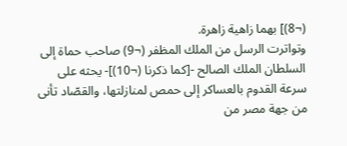(¬8)] بهما زاهية زاهرة.
وتواترت الرسل من الملك المظفر (¬9) صاحب حماة إلى السلطان الملك الصالح -[كما ذكرنا (¬10)]- يحثه على سرعة القدوم بالعساكر إلى حمص لمنازلتها، والقصّاد تأنى من جهة مصر من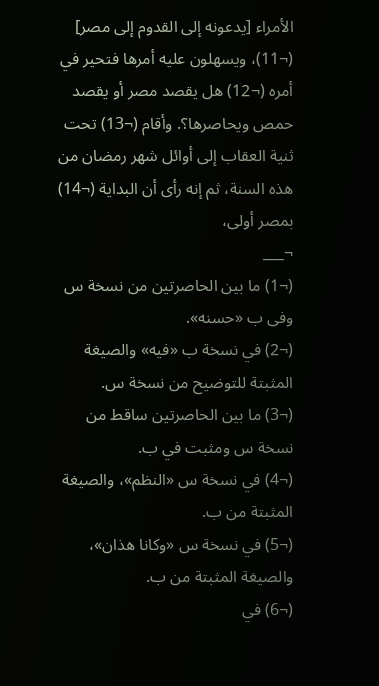الأمراء [يدعونه إلى القدوم إلى مصر] (¬11)، ويسهلون عليه أمرها فتحير في أمره (¬12) هل يقصد مصر أو يقصد حمص ويحاصرها؟. وأقام (¬13) تحت ثنية العقاب إلى أوائل شهر رمضان من هذه السنة، ثم إنه رأى أن البداية (¬14) بمصر أولى،
¬___
(¬1) ما بين الحاصرتين من نسخة س وفى ب «حسنه».
(¬2) في نسخة ب «فيه» والصيغة المثبتة للتوضيح من نسخة س.
(¬3) ما بين الحاصرتين ساقط من نسخة س ومثبت في ب.
(¬4) في نسخة س «النظم»، والصيغة المثبتة من ب.
(¬5) في نسخة س «وكانا هذان»، والصيغة المثبتة من ب.
(¬6) في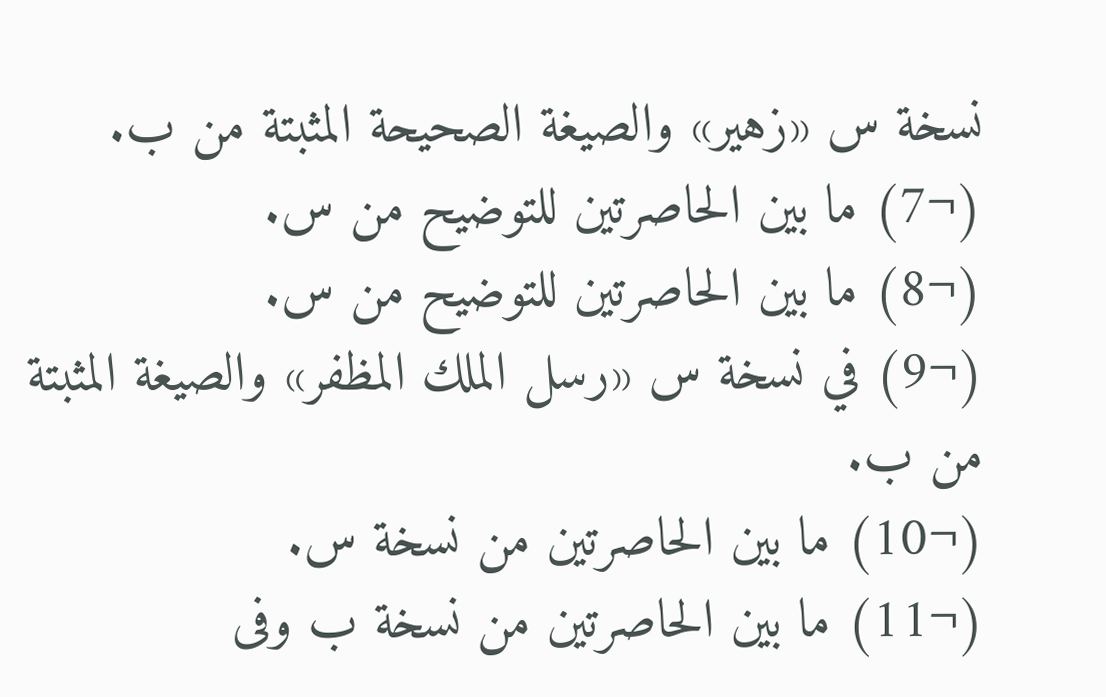نسخة س «زهير» والصيغة الصحيحة المثبتة من ب.
(¬7) ما بين الحاصرتين للتوضيح من س.
(¬8) ما بين الحاصرتين للتوضيح من س.
(¬9) في نسخة س «رسل الملك المظفر» والصيغة المثبتة من ب.
(¬10) ما بين الحاصرتين من نسخة س.
(¬11) ما بين الحاصرتين من نسخة ب وفى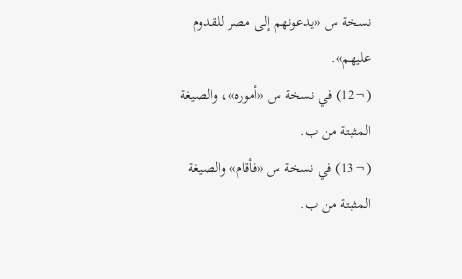نسخة س «يدعونهم إلى مصر للقدوم عليهم».
(¬12) في نسخة س «أموره»، والصيغة المثبتة من ب.
(¬13) في نسخة س «فأقام» والصيغة المثبتة من ب.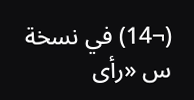(¬14) في نسخة س «رأى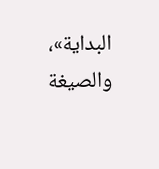البداية»، والصيغة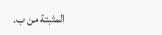المثبتة من ب.